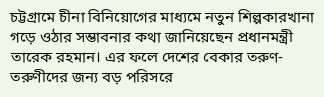চট্টগ্রামে চীনা বিনিয়োগের মাধ্যমে নতুন শিল্পকারখানা গড়ে ওঠার সম্ভাবনার কথা জানিয়েছেন প্রধানমন্ত্রী তারেক রহমান। এর ফলে দেশের বেকার তরুণ-তরুণীদের জন্য বড় পরিসরে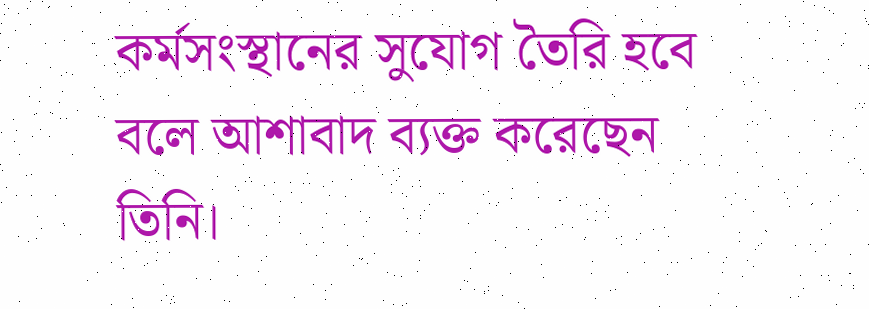কর্মসংস্থানের সুযোগ তৈরি হবে বলে আশাবাদ ব্যক্ত করেছেন তিনি।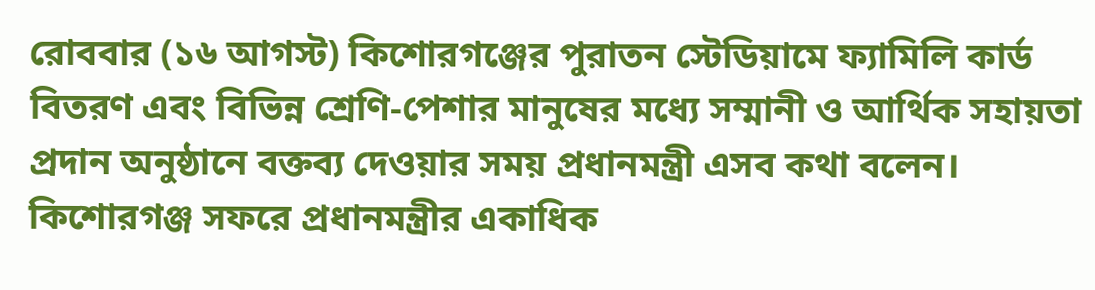রোববার (১৬ আগস্ট) কিশোরগঞ্জের পুরাতন স্টেডিয়ামে ফ্যামিলি কার্ড বিতরণ এবং বিভিন্ন শ্রেণি-পেশার মানুষের মধ্যে সম্মানী ও আর্থিক সহায়তা প্রদান অনুষ্ঠানে বক্তব্য দেওয়ার সময় প্রধানমন্ত্রী এসব কথা বলেন। কিশোরগঞ্জ সফরে প্রধানমন্ত্রীর একাধিক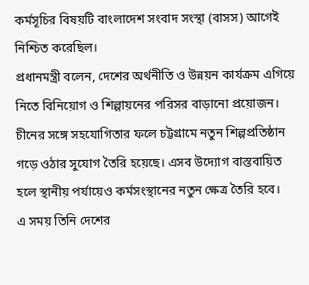কর্মসূচির বিষয়টি বাংলাদেশ সংবাদ সংস্থা (বাসস) আগেই নিশ্চিত করেছিল।
প্রধানমন্ত্রী বলেন, দেশের অর্থনীতি ও উন্নয়ন কার্যক্রম এগিয়ে নিতে বিনিয়োগ ও শিল্পায়নের পরিসর বাড়ানো প্রয়োজন। চীনের সঙ্গে সহযোগিতার ফলে চট্টগ্রামে নতুন শিল্পপ্রতিষ্ঠান গড়ে ওঠার সুযোগ তৈরি হয়েছে। এসব উদ্যোগ বাস্তবায়িত হলে স্থানীয় পর্যায়েও কর্মসংস্থানের নতুন ক্ষেত্র তৈরি হবে।
এ সময় তিনি দেশের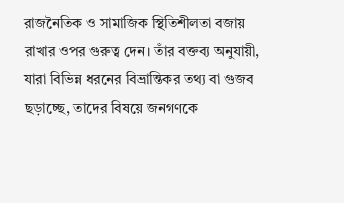রাজনৈতিক ও সামাজিক স্থিতিশীলতা বজায় রাখার ওপর গুরুত্ব দেন। তাঁর বক্তব্য অনুযায়ী, যারা বিভিন্ন ধরনের বিভ্রান্তিকর তথ্য বা গুজব ছড়াচ্ছে, তাদের বিষয়ে জনগণকে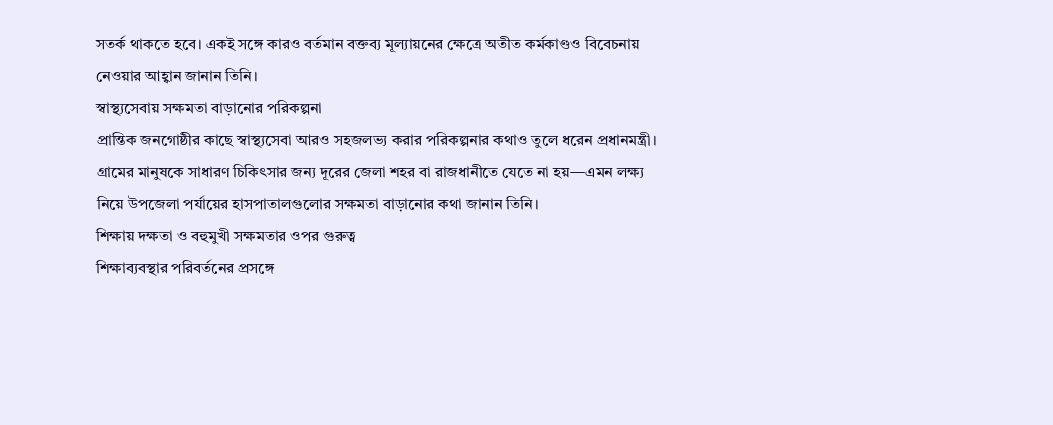সতর্ক থাকতে হবে। একই সঙ্গে কারও বর্তমান বক্তব্য মূল্যায়নের ক্ষেত্রে অতীত কর্মকাণ্ডও বিবেচনায় নেওয়ার আহ্বান জানান তিনি।
স্বাস্থ্যসেবায় সক্ষমতা বাড়ানোর পরিকল্পনা
প্রান্তিক জনগোষ্ঠীর কাছে স্বাস্থ্যসেবা আরও সহজলভ্য করার পরিকল্পনার কথাও তুলে ধরেন প্রধানমন্ত্রী। গ্রামের মানুষকে সাধারণ চিকিৎসার জন্য দূরের জেলা শহর বা রাজধানীতে যেতে না হয়—এমন লক্ষ্য নিয়ে উপজেলা পর্যায়ের হাসপাতালগুলোর সক্ষমতা বাড়ানোর কথা জানান তিনি।
শিক্ষায় দক্ষতা ও বহুমুখী সক্ষমতার ওপর গুরুত্ব
শিক্ষাব্যবস্থার পরিবর্তনের প্রসঙ্গে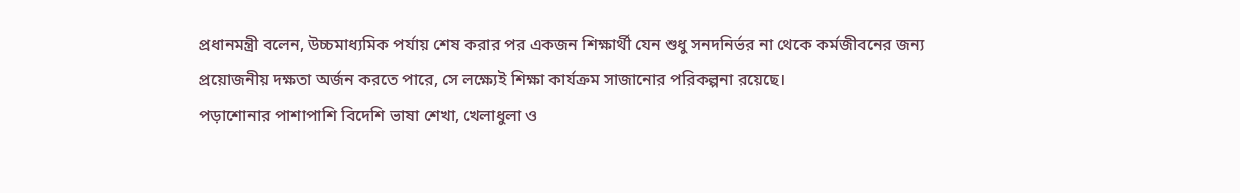প্রধানমন্ত্রী বলেন, উচ্চমাধ্যমিক পর্যায় শেষ করার পর একজন শিক্ষার্থী যেন শুধু সনদনির্ভর না থেকে কর্মজীবনের জন্য প্রয়োজনীয় দক্ষতা অর্জন করতে পারে, সে লক্ষ্যেই শিক্ষা কার্যক্রম সাজানোর পরিকল্পনা রয়েছে।
পড়াশোনার পাশাপাশি বিদেশি ভাষা শেখা, খেলাধুলা ও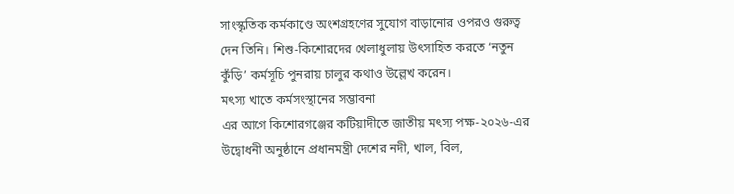সাংস্কৃতিক কর্মকাণ্ডে অংশগ্রহণের সুযোগ বাড়ানোর ওপরও গুরুত্ব দেন তিনি। শিশু-কিশোরদের খেলাধুলায় উৎসাহিত করতে ‘নতুন কুঁড়ি’ কর্মসূচি পুনরায় চালুর কথাও উল্লেখ করেন।
মৎস্য খাতে কর্মসংস্থানের সম্ভাবনা
এর আগে কিশোরগঞ্জের কটিয়াদীতে জাতীয় মৎস্য পক্ষ-২০২৬-এর উদ্বোধনী অনুষ্ঠানে প্রধানমন্ত্রী দেশের নদী, খাল, বিল,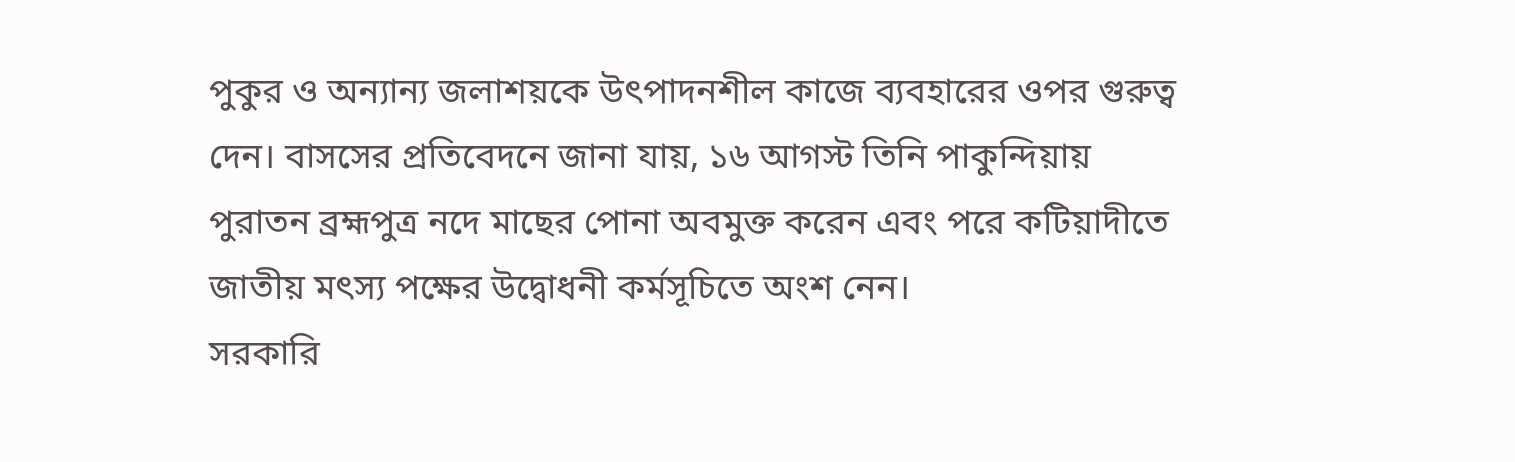পুকুর ও অন্যান্য জলাশয়কে উৎপাদনশীল কাজে ব্যবহারের ওপর গুরুত্ব দেন। বাসসের প্রতিবেদনে জানা যায়, ১৬ আগস্ট তিনি পাকুন্দিয়ায় পুরাতন ব্রহ্মপুত্র নদে মাছের পোনা অবমুক্ত করেন এবং পরে কটিয়াদীতে জাতীয় মৎস্য পক্ষের উদ্বোধনী কর্মসূচিতে অংশ নেন।
সরকারি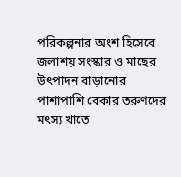পরিকল্পনার অংশ হিসেবে জলাশয় সংস্কার ও মাছের উৎপাদন বাড়ানোর পাশাপাশি বেকার তরুণদের মৎস্য খাতে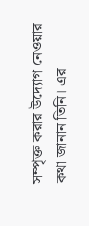সম্পৃক্ত করার উদ্যোগ নেওয়ার কথা জানান তিনি। এর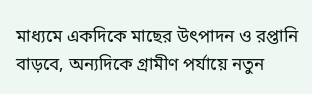মাধ্যমে একদিকে মাছের উৎপাদন ও রপ্তানি বাড়বে, অন্যদিকে গ্রামীণ পর্যায়ে নতুন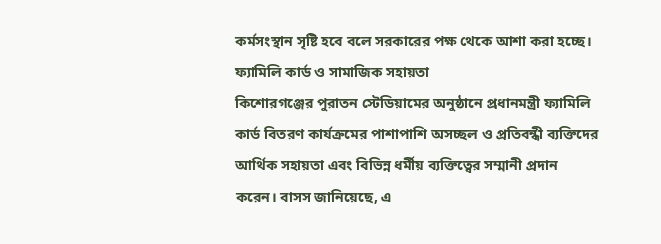কর্মসংস্থান সৃষ্টি হবে বলে সরকারের পক্ষ থেকে আশা করা হচ্ছে।
ফ্যামিলি কার্ড ও সামাজিক সহায়তা
কিশোরগঞ্জের পুরাতন স্টেডিয়ামের অনুষ্ঠানে প্রধানমন্ত্রী ফ্যামিলি কার্ড বিতরণ কার্যক্রমের পাশাপাশি অসচ্ছল ও প্রতিবন্ধী ব্যক্তিদের আর্থিক সহায়তা এবং বিভিন্ন ধর্মীয় ব্যক্তিত্বের সম্মানী প্রদান করেন। বাসস জানিয়েছে, এ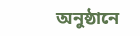অনুষ্ঠানে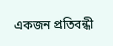একজন প্রতিবন্ধী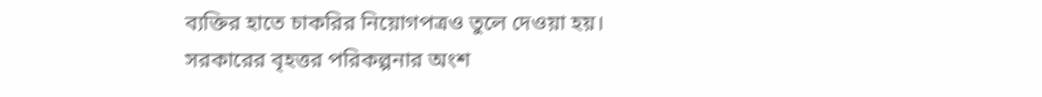ব্যক্তির হাতে চাকরির নিয়োগপত্রও তুলে দেওয়া হয়।
সরকারের বৃহত্তর পরিকল্পনার অংশ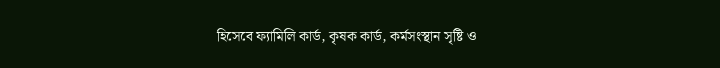হিসেবে ফ্যামিলি কার্ড, কৃষক কার্ড, কর্মসংস্থান সৃষ্টি ও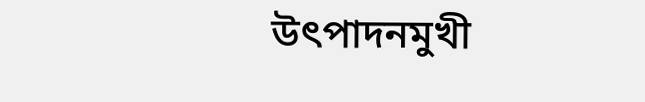উৎপাদনমুখী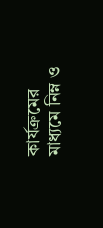কার্যক্রমের মাধ্যমে নিম্ন ও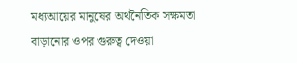মধ্যআয়ের মানুষের অর্থনৈতিক সক্ষমতা বাড়ানোর ওপর গুরুত্ব দেওয়া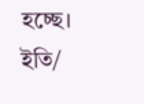হচ্ছে।
ইতি/